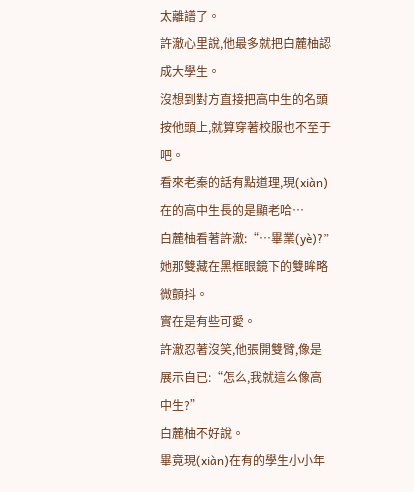太離譜了。
許澈心里說,他最多就把白麓柚認成大學生。
沒想到對方直接把高中生的名頭按他頭上,就算穿著校服也不至于吧。
看來老秦的話有點道理,現(xiàn)在的高中生長的是顯老哈…
白麓柚看著許澈:“…畢業(yè)?”
她那雙藏在黑框眼鏡下的雙眸略微顫抖。
實在是有些可愛。
許澈忍著沒笑,他張開雙臂,像是展示自已:“怎么,我就這么像高中生?”
白麓柚不好說。
畢竟現(xiàn)在有的學生小小年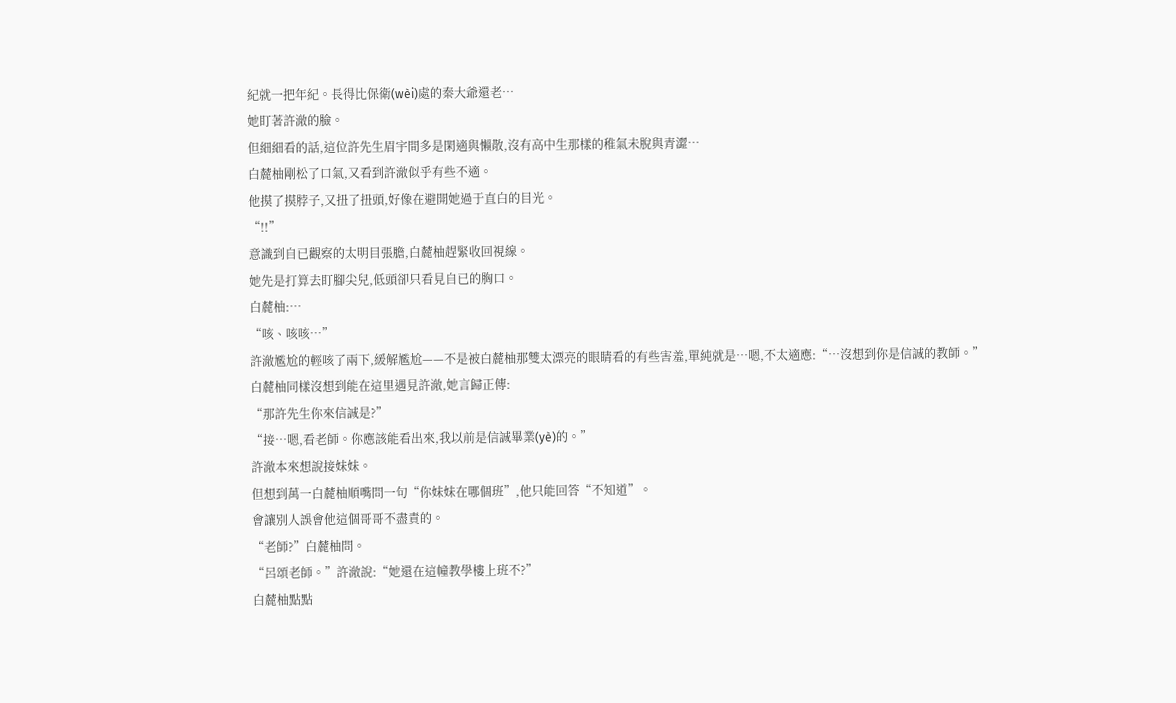紀就一把年紀。長得比保衛(wèi)處的秦大爺還老…
她盯著許澈的臉。
但細細看的話,這位許先生眉宇間多是閑適與懶散,沒有高中生那樣的稚氣未脫與青澀…
白麓柚剛松了口氣,又看到許澈似乎有些不適。
他摸了摸脖子,又扭了扭頭,好像在避開她過于直白的目光。
“!!”
意識到自已觀察的太明目張膽,白麓柚趕緊收回視線。
她先是打算去盯腳尖兒,低頭卻只看見自已的胸口。
白麓柚:…
“咳、咳咳…”
許澈尷尬的輕咳了兩下,緩解尷尬——不是被白麓柚那雙太漂亮的眼睛看的有些害羞,單純就是…嗯,不太適應:“…沒想到你是信誠的教師。”
白麓柚同樣沒想到能在這里遇見許澈,她言歸正傳:
“那許先生你來信誠是?”
“接…嗯,看老師。你應該能看出來,我以前是信誠畢業(yè)的。”
許澈本來想說接妹妹。
但想到萬一白麓柚順嘴問一句“你妹妹在哪個班”,他只能回答“不知道”。
會讓別人誤會他這個哥哥不盡責的。
“老師?”白麓柚問。
“呂頌老師。”許澈說:“她還在這幢教學樓上班不?”
白麓柚點點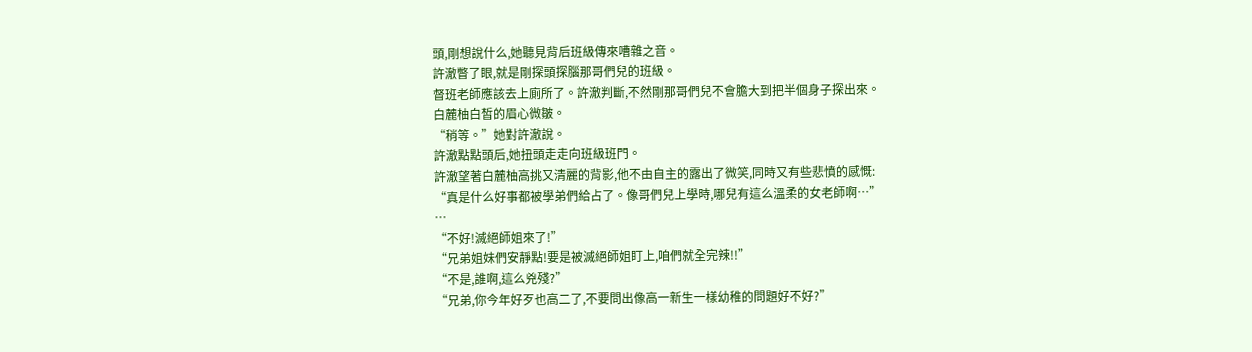頭,剛想說什么,她聽見背后班級傳來嘈雜之音。
許澈瞥了眼,就是剛探頭探腦那哥們兒的班級。
督班老師應該去上廁所了。許澈判斷,不然剛那哥們兒不會膽大到把半個身子探出來。
白麓柚白皙的眉心微皺。
“稍等。”她對許澈說。
許澈點點頭后,她扭頭走走向班級班門。
許澈望著白麓柚高挑又清麗的背影,他不由自主的露出了微笑,同時又有些悲憤的感慨:
“真是什么好事都被學弟們給占了。像哥們兒上學時,哪兒有這么溫柔的女老師啊…”
…
“不好!滅絕師姐來了!”
“兄弟姐妹們安靜點!要是被滅絕師姐盯上,咱們就全完辣!!”
“不是,誰啊,這么兇殘?”
“兄弟,你今年好歹也高二了,不要問出像高一新生一樣幼稚的問題好不好?”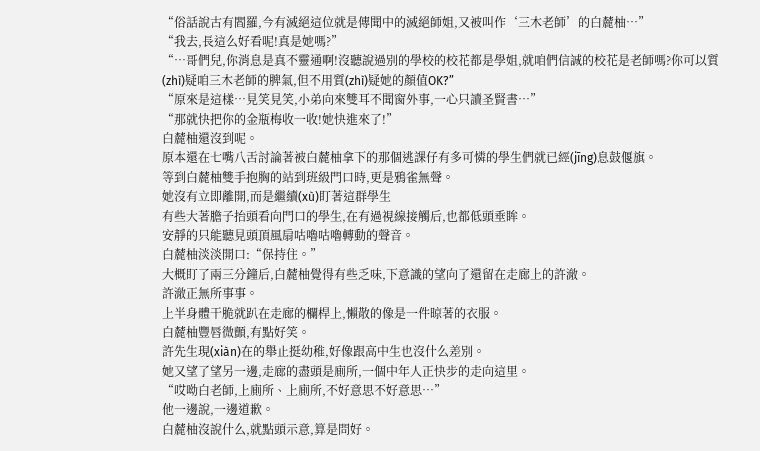“俗話說古有閻羅,今有滅絕這位就是傳聞中的滅絕師姐,又被叫作‘三木老師’的白麓柚…”
“我去,長這么好看呢!真是她嗎?”
“…哥們兒,你消息是真不靈通啊!沒聽說過別的學校的校花都是學姐,就咱們信誠的校花是老師嗎?你可以質(zhì)疑咱三木老師的脾氣,但不用質(zhì)疑她的顏值OK?”
“原來是這樣…見笑見笑,小弟向來雙耳不聞窗外事,一心只讀圣賢書…”
“那就快把你的金瓶梅收一收!她快進來了!”
白麓柚還沒到呢。
原本還在七嘴八舌討論著被白麓柚拿下的那個逃課仔有多可憐的學生們就已經(jīng)息鼓偃旗。
等到白麓柚雙手抱胸的站到班級門口時,更是鴉雀無聲。
她沒有立即離開,而是繼續(xù)盯著這群學生
有些大著膽子抬頭看向門口的學生,在有過視線接觸后,也都低頭垂眸。
安靜的只能聽見頭頂風扇咕嚕咕嚕轉動的聲音。
白麓柚淡淡開口:“保持住。”
大概盯了兩三分鐘后,白麓柚覺得有些乏味,下意識的望向了還留在走廊上的許澈。
許澈正無所事事。
上半身體干脆就趴在走廊的欄桿上,懶散的像是一件晾著的衣服。
白麓柚豐唇微顫,有點好笑。
許先生現(xiàn)在的舉止挺幼稚,好像跟高中生也沒什么差別。
她又望了望另一邊,走廊的盡頭是廁所,一個中年人正快步的走向這里。
“哎呦白老師,上廁所、上廁所,不好意思不好意思…”
他一邊說,一邊道歉。
白麓柚沒說什么,就點頭示意,算是問好。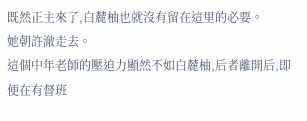既然正主來了,白麓柚也就沒有留在這里的必要。
她朝許澈走去。
這個中年老師的壓迫力顯然不如白麓柚,后者離開后,即便在有督班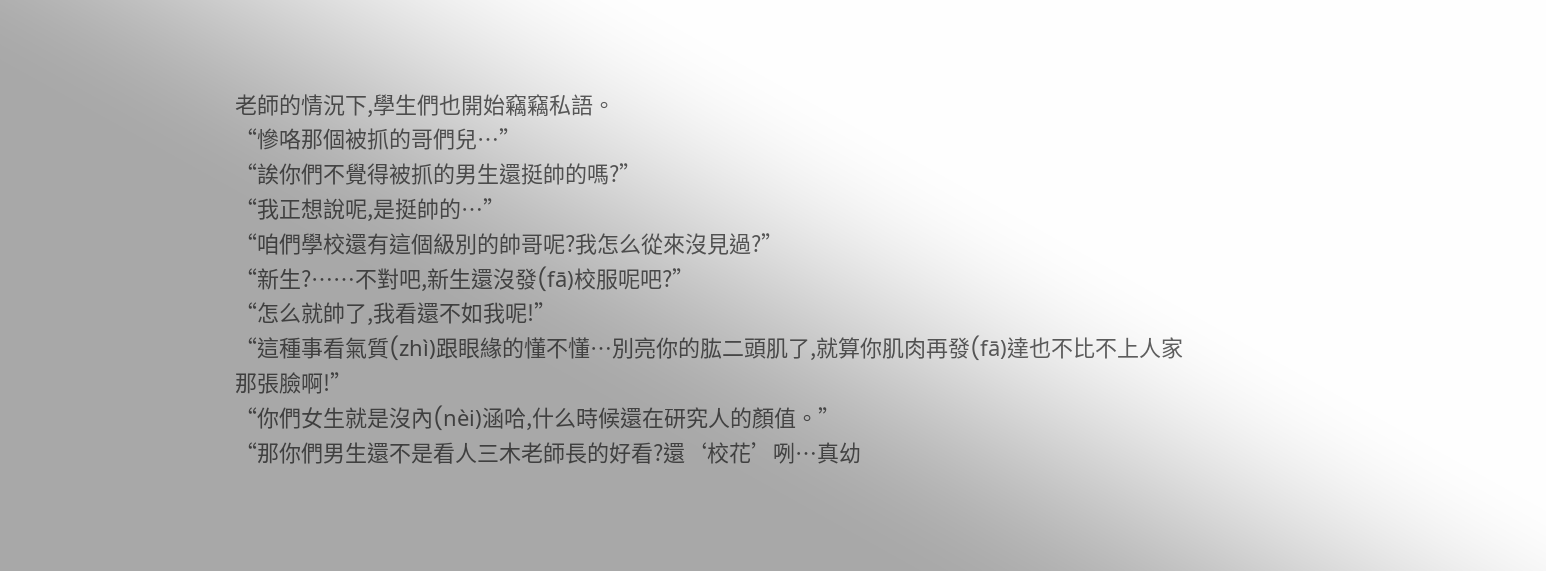老師的情況下,學生們也開始竊竊私語。
“慘咯那個被抓的哥們兒…”
“誒你們不覺得被抓的男生還挺帥的嗎?”
“我正想說呢,是挺帥的…”
“咱們學校還有這個級別的帥哥呢?我怎么從來沒見過?”
“新生?……不對吧,新生還沒發(fā)校服呢吧?”
“怎么就帥了,我看還不如我呢!”
“這種事看氣質(zhì)跟眼緣的懂不懂…別亮你的肱二頭肌了,就算你肌肉再發(fā)達也不比不上人家那張臉啊!”
“你們女生就是沒內(nèi)涵哈,什么時候還在研究人的顏值。”
“那你們男生還不是看人三木老師長的好看?還‘校花’咧…真幼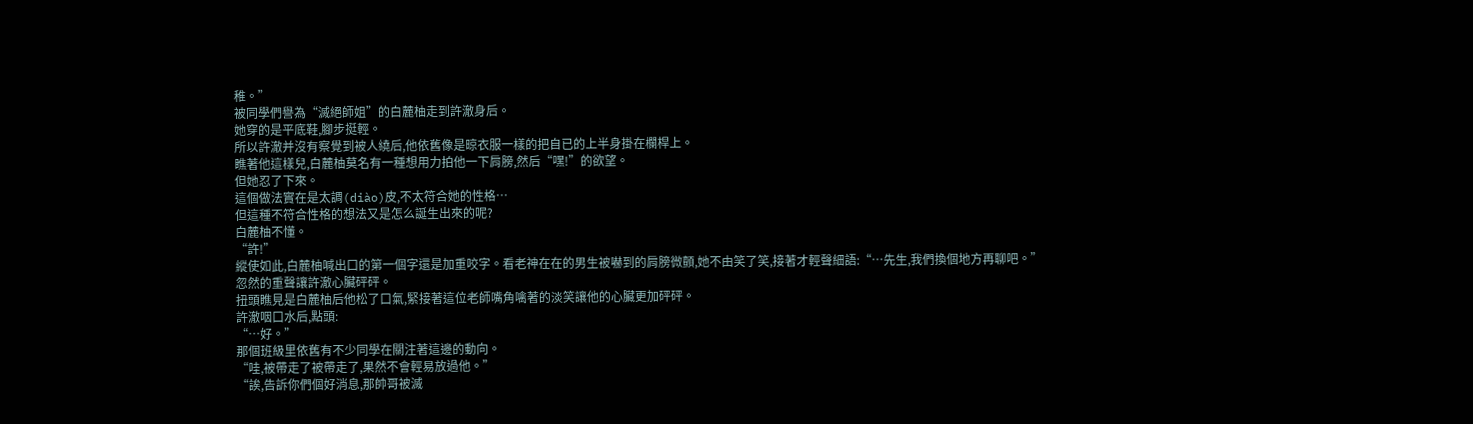稚。”
被同學們譽為“滅絕師姐”的白麓柚走到許澈身后。
她穿的是平底鞋,腳步挺輕。
所以許澈并沒有察覺到被人繞后,他依舊像是晾衣服一樣的把自已的上半身掛在欄桿上。
瞧著他這樣兒,白麓柚莫名有一種想用力拍他一下肩膀,然后“嘿!”的欲望。
但她忍了下來。
這個做法實在是太調(diào)皮,不太符合她的性格…
但這種不符合性格的想法又是怎么誕生出來的呢?
白麓柚不懂。
“許!”
縱使如此,白麓柚喊出口的第一個字還是加重咬字。看老神在在的男生被嚇到的肩膀微顫,她不由笑了笑,接著才輕聲細語:“…先生,我們換個地方再聊吧。”
忽然的重聲讓許澈心臟砰砰。
扭頭瞧見是白麓柚后他松了口氣,緊接著這位老師嘴角噙著的淡笑讓他的心臟更加砰砰。
許澈咽口水后,點頭:
“…好。”
那個班級里依舊有不少同學在關注著這邊的動向。
“哇,被帶走了被帶走了,果然不會輕易放過他。”
“誒,告訴你們個好消息,那帥哥被滅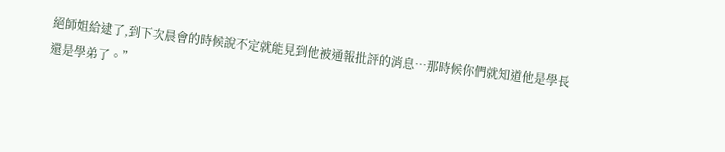絕師姐給逮了,到下次晨會的時候說不定就能見到他被通報批評的消息…那時候你們就知道他是學長還是學弟了。”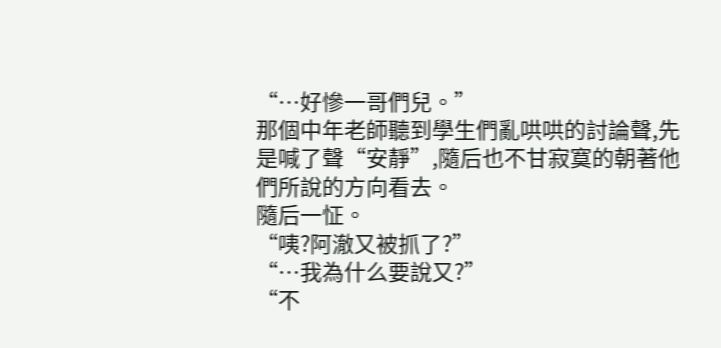“…好慘一哥們兒。”
那個中年老師聽到學生們亂哄哄的討論聲,先是喊了聲“安靜”,隨后也不甘寂寞的朝著他們所說的方向看去。
隨后一怔。
“咦?阿澈又被抓了?”
“…我為什么要說又?”
“不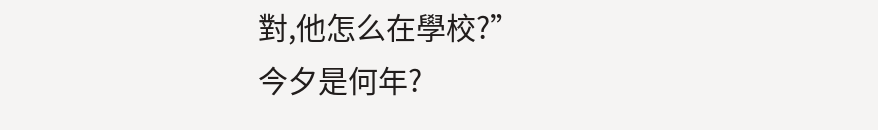對,他怎么在學校?”
今夕是何年?